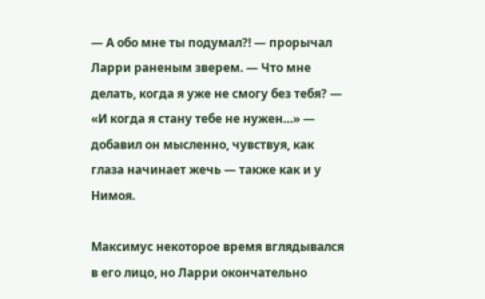— А обо мне ты подумал?! — прорычал Ларри раненым зверем. — Что мне делать, когда я уже не смогу без тебя? — «И когда я стану тебе не нужен…» — добавил он мысленно, чувствуя, как глаза начинает жечь — также как и у Нимоя.

Максимус некоторое время вглядывался в его лицо, но Ларри окончательно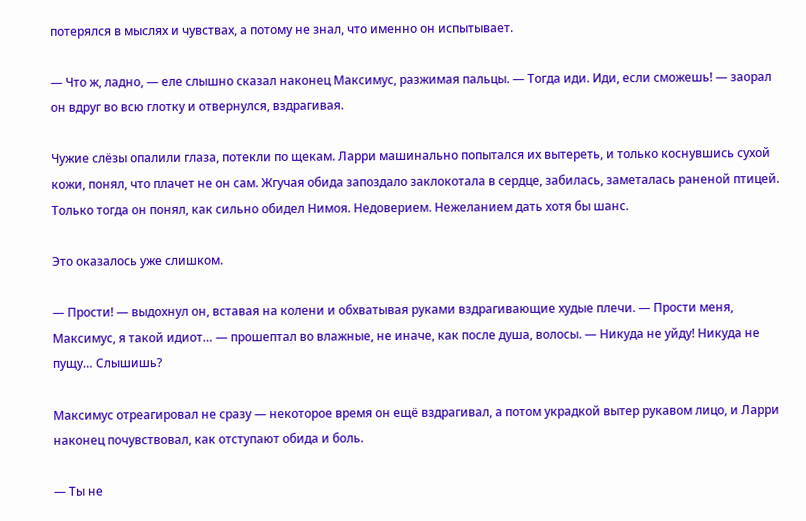потерялся в мыслях и чувствах, а потому не знал, что именно он испытывает.

— Что ж, ладно, — еле слышно сказал наконец Максимус, разжимая пальцы. — Тогда иди. Иди, если сможешь! — заорал он вдруг во всю глотку и отвернулся, вздрагивая.

Чужие слёзы опалили глаза, потекли по щекам. Ларри машинально попытался их вытереть, и только коснувшись сухой кожи, понял, что плачет не он сам. Жгучая обида запоздало заклокотала в сердце, забилась, заметалась раненой птицей. Только тогда он понял, как сильно обидел Нимоя. Недоверием. Нежеланием дать хотя бы шанс.

Это оказалось уже слишком.

— Прости! — выдохнул он, вставая на колени и обхватывая руками вздрагивающие худые плечи. — Прости меня, Максимус, я такой идиот… — прошептал во влажные, не иначе, как после душа, волосы. — Никуда не уйду! Никуда не пущу… Слышишь?

Максимус отреагировал не сразу — некоторое время он ещё вздрагивал, а потом украдкой вытер рукавом лицо, и Ларри наконец почувствовал, как отступают обида и боль.

— Ты не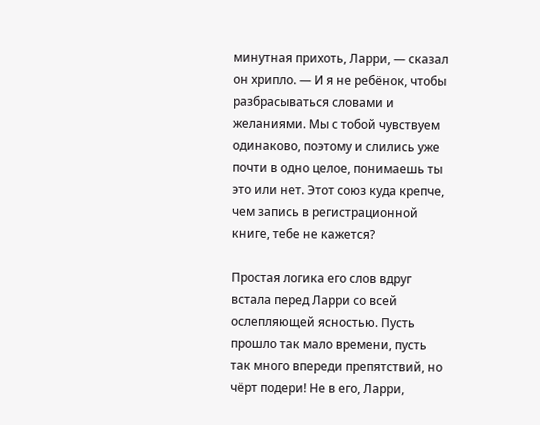минутная прихоть, Ларри, — сказал он хрипло. — И я не ребёнок, чтобы разбрасываться словами и желаниями. Мы с тобой чувствуем одинаково, поэтому и слились уже почти в одно целое, понимаешь ты это или нет. Этот союз куда крепче, чем запись в регистрационной книге, тебе не кажется?

Простая логика его слов вдруг встала перед Ларри со всей ослепляющей ясностью. Пусть прошло так мало времени, пусть так много впереди препятствий, но чёрт подери! Не в его, Ларри,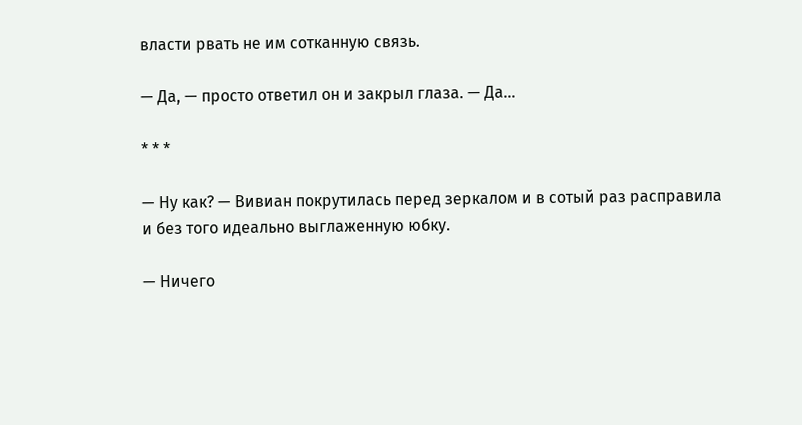власти рвать не им сотканную связь.

— Да, — просто ответил он и закрыл глаза. — Да…

* * *

— Ну как? — Вивиан покрутилась перед зеркалом и в сотый раз расправила и без того идеально выглаженную юбку.

— Ничего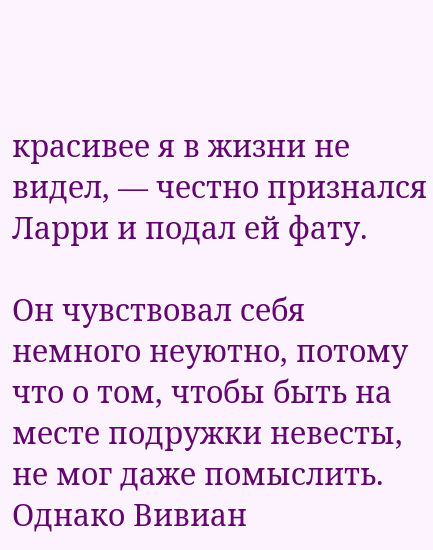красивее я в жизни не видел, — честно признался Ларри и подал ей фату.

Он чувствовал себя немного неуютно, потому что о том, чтобы быть на месте подружки невесты, не мог даже помыслить. Однако Вивиан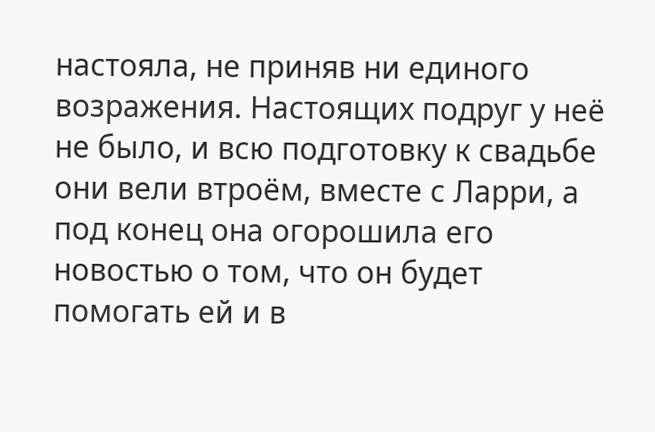настояла, не приняв ни единого возражения. Настоящих подруг у неё не было, и всю подготовку к свадьбе они вели втроём, вместе с Ларри, а под конец она огорошила его новостью о том, что он будет помогать ей и в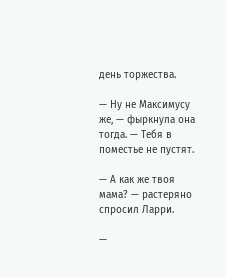день торжества.

— Ну не Максимусу же, — фыркнула она тогда. — Тебя в поместье не пустят.

— А как же твоя мама? — растеряно спросил Ларри.

—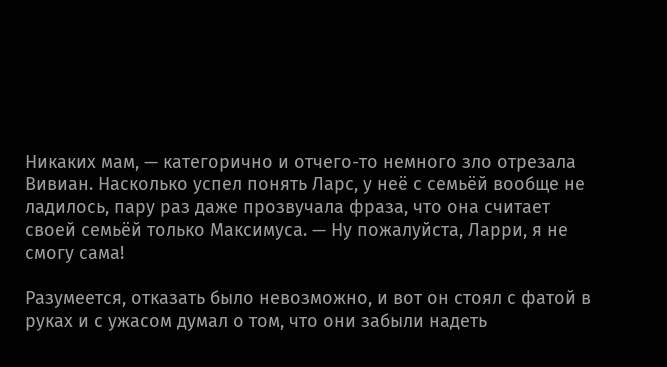Никаких мам, — категорично и отчего-то немного зло отрезала Вивиан. Насколько успел понять Ларс, у неё с семьёй вообще не ладилось, пару раз даже прозвучала фраза, что она считает своей семьёй только Максимуса. — Ну пожалуйста, Ларри, я не смогу сама!

Разумеется, отказать было невозможно, и вот он стоял с фатой в руках и с ужасом думал о том, что они забыли надеть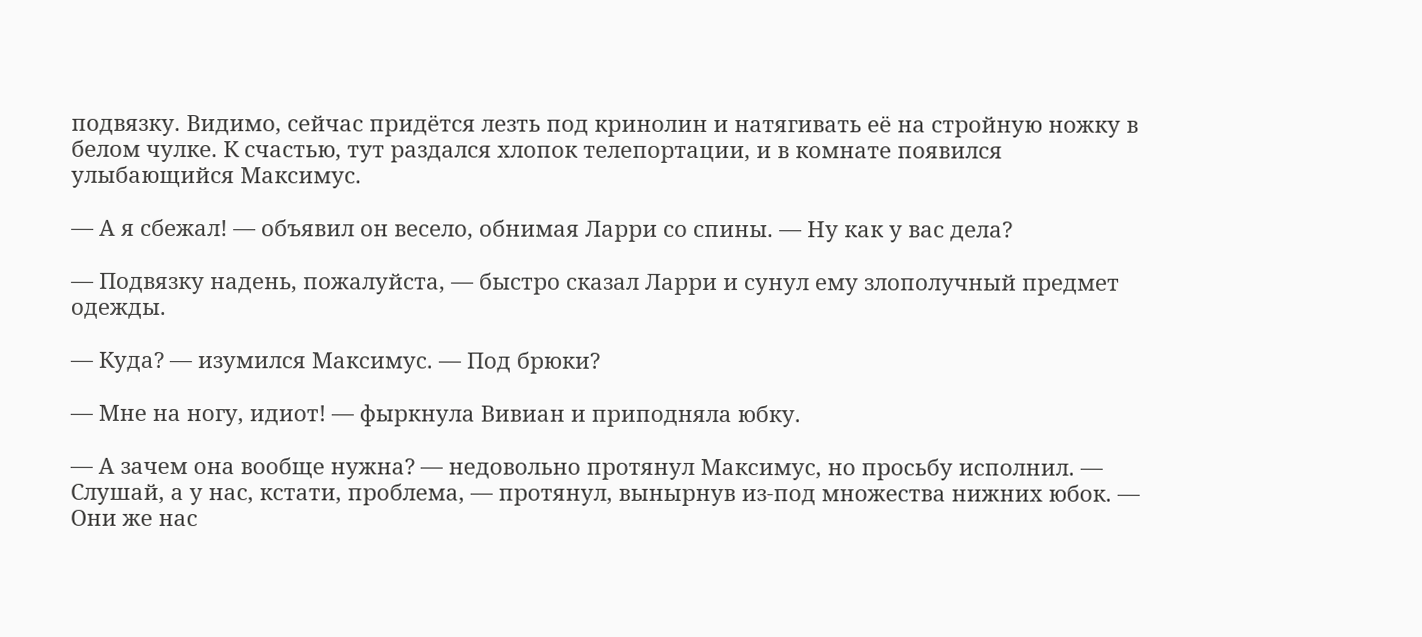подвязку. Видимо, сейчас придётся лезть под кринолин и натягивать её на стройную ножку в белом чулке. К счастью, тут раздался хлопок телепортации, и в комнате появился улыбающийся Максимус.

— А я сбежал! — объявил он весело, обнимая Ларри со спины. — Ну как у вас дела?

— Подвязку надень, пожалуйста, — быстро сказал Ларри и сунул ему злополучный предмет одежды.

— Куда? — изумился Максимус. — Под брюки?

— Мне на ногу, идиот! — фыркнула Вивиан и приподняла юбку.

— А зачем она вообще нужна? — недовольно протянул Максимус, но просьбу исполнил. — Слушай, а у нас, кстати, проблема, — протянул, вынырнув из-под множества нижних юбок. — Они же нас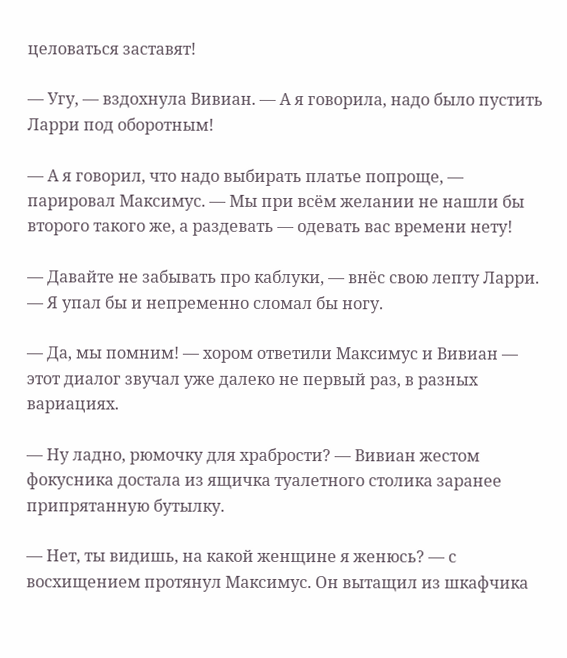целоваться заставят!

— Угу, — вздохнула Вивиан. — А я говорила, надо было пустить Ларри под оборотным!

— А я говорил, что надо выбирать платье попроще, — парировал Максимус. — Мы при всём желании не нашли бы второго такого же, а раздевать — одевать вас времени нету!

— Давайте не забывать про каблуки, — внёс свою лепту Ларри. — Я упал бы и непременно сломал бы ногу.

— Да, мы помним! — хором ответили Максимус и Вивиан — этот диалог звучал уже далеко не первый раз, в разных вариациях.

— Ну ладно, рюмочку для храбрости? — Вивиан жестом фокусника достала из ящичка туалетного столика заранее припрятанную бутылку.

— Нет, ты видишь, на какой женщине я женюсь? — с восхищением протянул Максимус. Он вытащил из шкафчика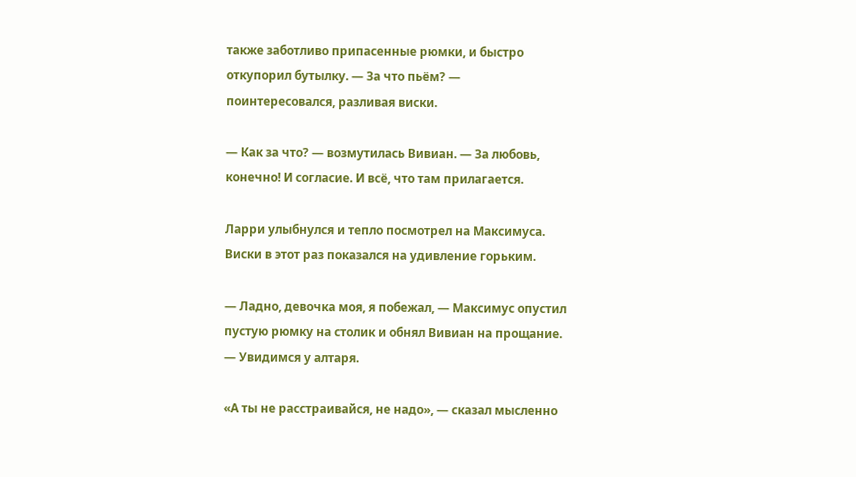также заботливо припасенные рюмки, и быстро откупорил бутылку. — За что пьём? — поинтересовался, разливая виски.

— Как за что? — возмутилась Вивиан. — За любовь, конечно! И согласие. И всё, что там прилагается.

Ларри улыбнулся и тепло посмотрел на Максимуса. Виски в этот раз показался на удивление горьким.

— Ладно, девочка моя, я побежал, — Максимус опустил пустую рюмку на столик и обнял Вивиан на прощание. — Увидимся у алтаря.

«А ты не расстраивайся, не надо», — сказал мысленно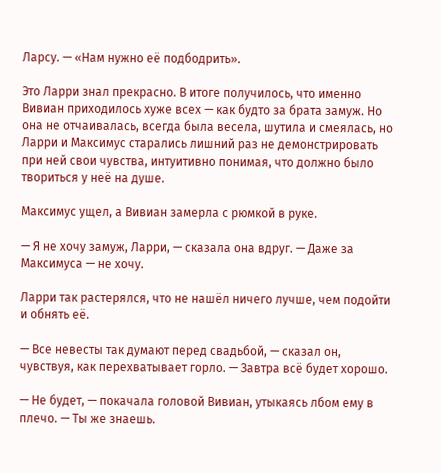Ларсу. — «Нам нужно её подбодрить».

Это Ларри знал прекрасно. В итоге получилось, что именно Вивиан приходилось хуже всех — как будто за брата замуж. Но она не отчаивалась, всегда была весела, шутила и смеялась, но Ларри и Максимус старались лишний раз не демонстрировать при ней свои чувства, интуитивно понимая, что должно было твориться у неё на душе.

Максимус ущел, а Вивиан замерла с рюмкой в руке.

— Я не хочу замуж, Ларри, — сказала она вдруг. — Даже за Максимуса — не хочу.

Ларри так растерялся, что не нашёл ничего лучше, чем подойти и обнять её.

— Все невесты так думают перед свадьбой, — сказал он, чувствуя, как перехватывает горло. — Завтра всё будет хорошо.

— Не будет, — покачала головой Вивиан, утыкаясь лбом ему в плечо. — Ты же знаешь.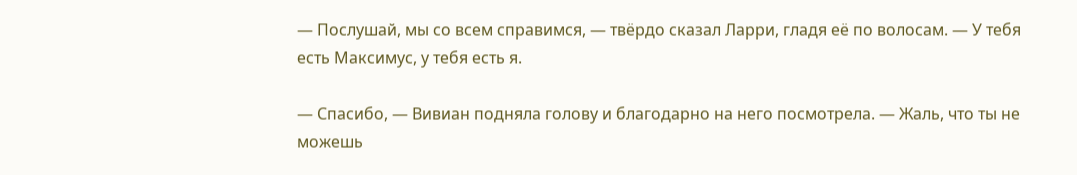— Послушай, мы со всем справимся, — твёрдо сказал Ларри, гладя её по волосам. — У тебя есть Максимус, у тебя есть я.

— Спасибо, — Вивиан подняла голову и благодарно на него посмотрела. — Жаль, что ты не можешь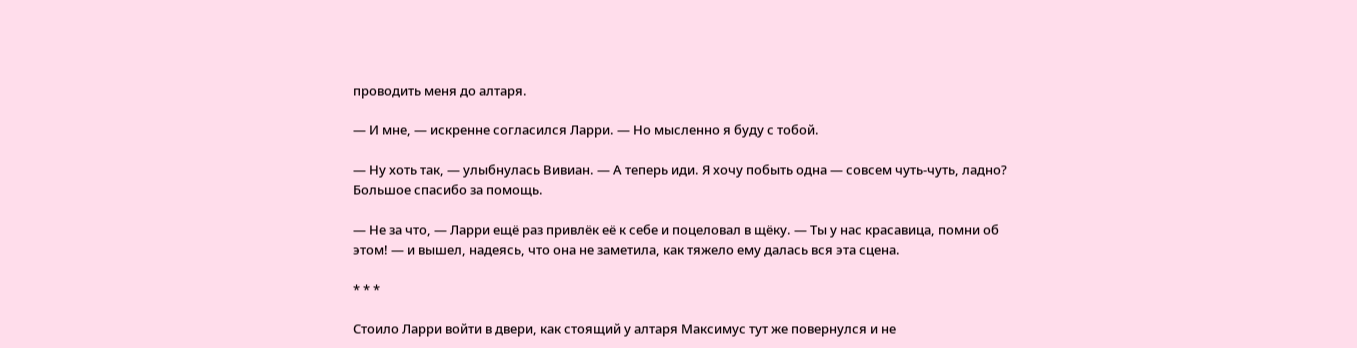проводить меня до алтаря.

— И мне, — искренне согласился Ларри. — Но мысленно я буду с тобой.

— Ну хоть так, — улыбнулась Вивиан. — А теперь иди. Я хочу побыть одна — совсем чуть-чуть, ладно? Большое спасибо за помощь.

— Не за что, — Ларри ещё раз привлёк её к себе и поцеловал в щёку. — Ты у нас красавица, помни об этом! — и вышел, надеясь, что она не заметила, как тяжело ему далась вся эта сцена.

* * *

Стоило Ларри войти в двери, как стоящий у алтаря Максимус тут же повернулся и не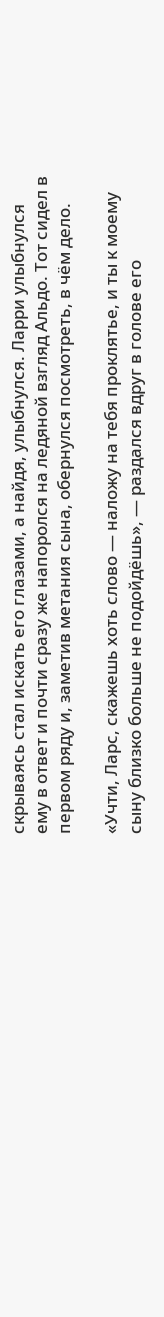скрываясь стал искать его глазами, а найдя, улыбнулся. Ларри улыбнулся ему в ответ и почти сразу же напоролся на ледяной взгляд Альдо. Тот сидел в первом ряду и, заметив метания сына, обернулся посмотреть, в чём дело.

«Учти, Ларс, скажешь хоть слово — наложу на тебя проклятье, и ты к моему сыну близко больше не подойдёшь», — раздался вдруг в голове его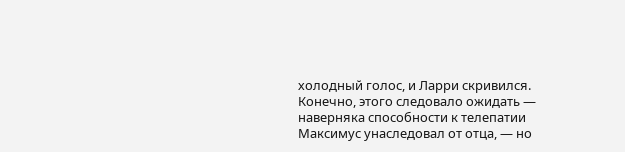холодный голос, и Ларри скривился. Конечно, этого следовало ожидать — наверняка способности к телепатии Максимус унаследовал от отца, — но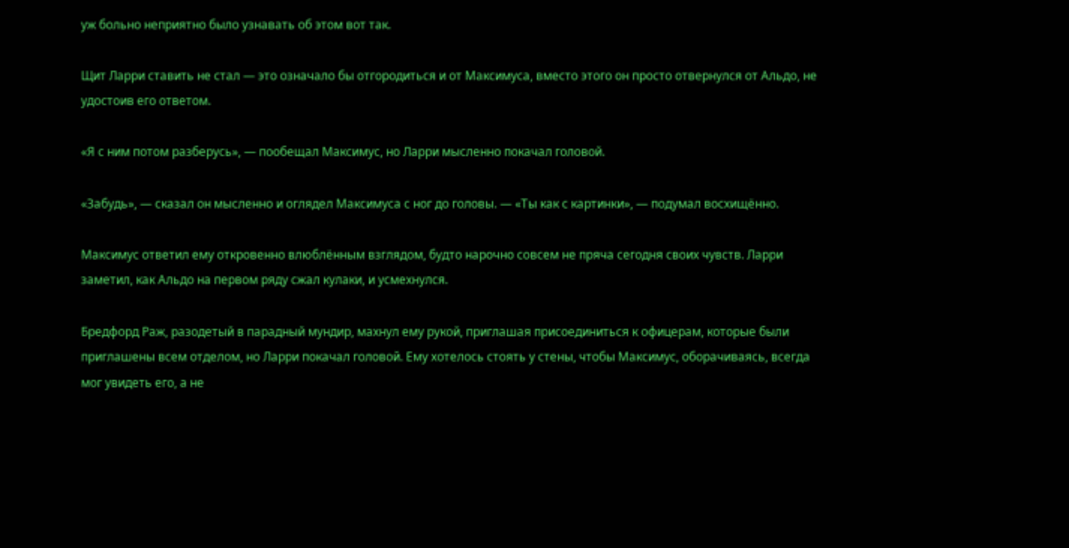уж больно неприятно было узнавать об этом вот так.

Щит Ларри ставить не стал — это означало бы отгородиться и от Максимуса, вместо этого он просто отвернулся от Альдо, не удостоив его ответом.

«Я с ним потом разберусь», — пообещал Максимус, но Ларри мысленно покачал головой.

«Забудь», — сказал он мысленно и оглядел Максимуса с ног до головы. — «Ты как с картинки», — подумал восхищённо.

Максимус ответил ему откровенно влюблённым взглядом, будто нарочно совсем не пряча сегодня своих чувств. Ларри заметил, как Альдо на первом ряду сжал кулаки, и усмехнулся.

Бредфорд Раж, разодетый в парадный мундир, махнул ему рукой, приглашая присоединиться к офицерам, которые были приглашены всем отделом, но Ларри покачал головой. Ему хотелось стоять у стены, чтобы Максимус, оборачиваясь, всегда мог увидеть его, а не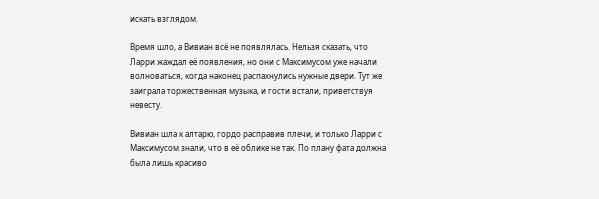искать взглядом.

Время шло, а Вивиан всё не появлялась. Нельзя сказать, что Ларри жаждал её появления, но они с Максимусом уже начали волноваться, когда наконец распахнулись нужные двери. Тут же заиграла торжественная музыка, и гости встали, приветствуя невесту.

Вивиан шла к алтарю, гордо расправив плечи, и только Ларри с Максимусом знали, что в её облике не так. По плану фата должна была лишь красиво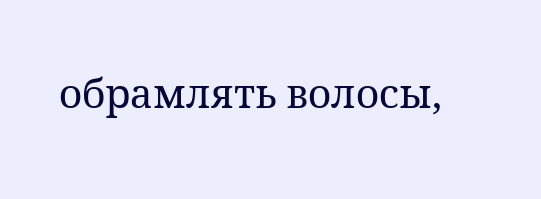обрамлять волосы,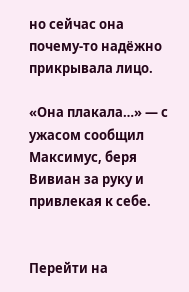но сейчас она почему-то надёжно прикрывала лицо.

«Она плакала…» — с ужасом сообщил Максимус, беря Вивиан за руку и привлекая к себе.


Перейти на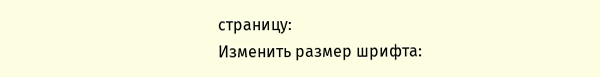страницу:
Изменить размер шрифта: